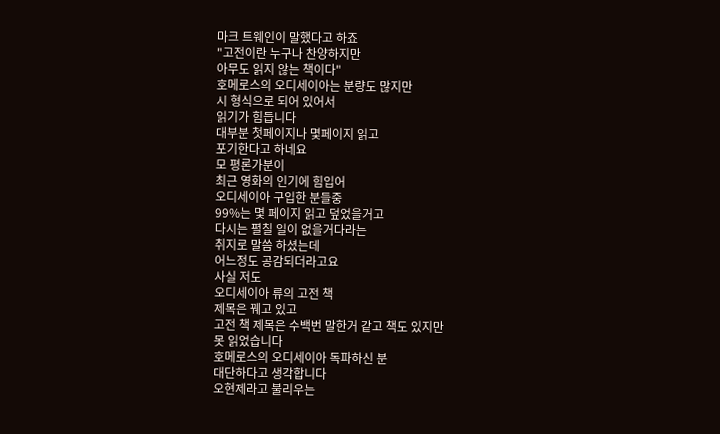마크 트웨인이 말했다고 하죠
"고전이란 누구나 찬양하지만
아무도 읽지 않는 책이다"
호메로스의 오디세이아는 분량도 많지만
시 형식으로 되어 있어서
읽기가 힘듭니다
대부분 첫페이지나 몇페이지 읽고
포기한다고 하네요
모 평론가분이
최근 영화의 인기에 힘입어
오디세이아 구입한 분들중
99%는 몇 페이지 읽고 덮었을거고
다시는 펼칠 일이 없을거다라는
취지로 말씀 하셨는데
어느정도 공감되더라고요
사실 저도
오디세이아 류의 고전 책
제목은 꿰고 있고
고전 책 제목은 수백번 말한거 같고 책도 있지만
못 읽었습니다
호메로스의 오디세이아 독파하신 분
대단하다고 생각합니다
오현제라고 불리우는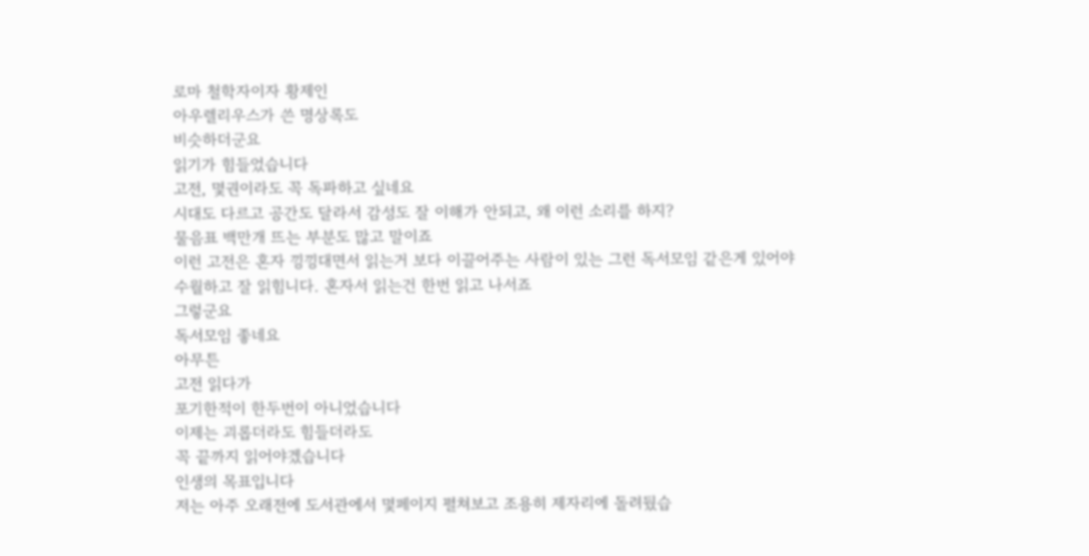로마 철학자이자 황제인
아우렐리우스가 쓴 명상록도
비슷하더군요
읽기가 힘들었습니다
고전, 몇권이라도 꼭 독파하고 싶네요
시대도 다르고 공간도 달라서 감성도 잘 이해가 안되고, 왜 이런 소리를 하지?
물음표 백만개 뜨는 부분도 많고 말이죠
이런 고전은 혼자 낑낑대면서 읽는거 보다 이끌어주는 사람이 있는 그런 독서모임 같은게 있어야
수월하고 잘 읽힘니다. 혼자서 읽는건 한번 읽고 나서죠
그렇군요
독서모임 좋네요
아무튼
고전 읽다가
포기한적이 한두번이 아니었습니다
이제는 괴롭더라도 힘들더라도
꼭 끝까지 읽어야겠습니다
인생의 목표입니다
저는 아주 오래전에 도서관에서 몇페이지 펼쳐보고 조용히 제자리에 돌려뒀습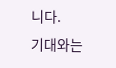니다.
기대와는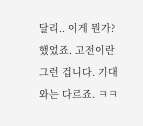달리.. 이게 뭔가? 했었죠. 고전이란 그런 겁니다. 기대와는 다르죠. ㅋㅋ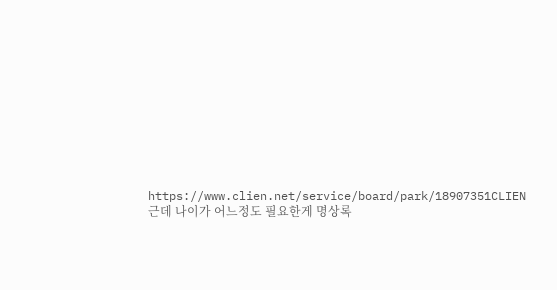https://www.clien.net/service/board/park/18907351CLIEN
근데 나이가 어느정도 필요한게 명상록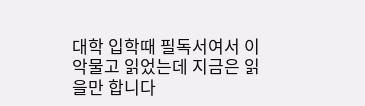대학 입학때 필독서여서 이악물고 읽었는데 지금은 읽을만 합니다